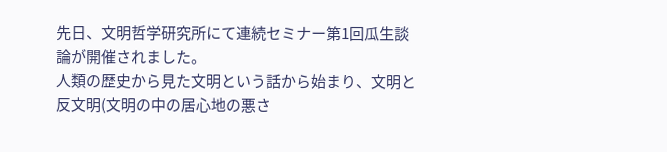先日、文明哲学研究所にて連続セミナー第1回瓜生談論が開催されました。
人類の歴史から見た文明という話から始まり、文明と反文明(文明の中の居心地の悪さ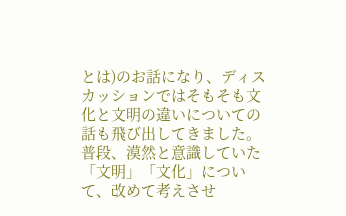とは)のお話になり、ディスカッションではそもそも文化と文明の違いについての話も飛び出してきました。普段、漠然と意識していた「文明」「文化」について、改めて考えさせ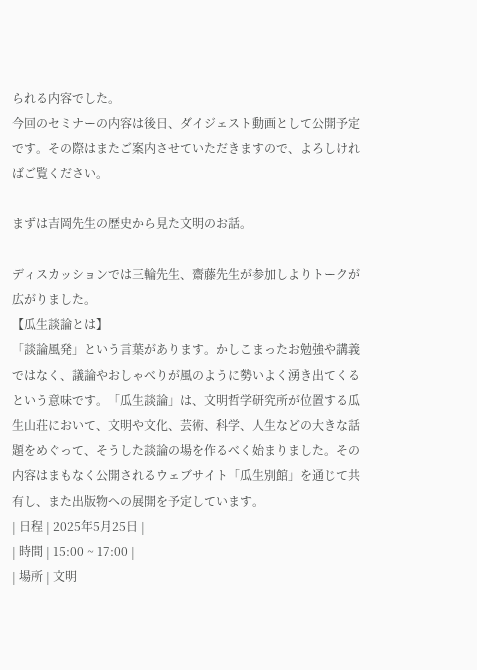られる内容でした。
今回のセミナーの内容は後日、ダイジェスト動画として公開予定です。その際はまたご案内させていただきますので、よろしければご覧ください。

まずは吉岡先生の歴史から見た文明のお話。

ディスカッションでは三輪先生、齋藤先生が参加しよりトークが広がりました。
【瓜生談論とは】
「談論風発」という言葉があります。かしこまったお勉強や講義ではなく、議論やおしゃべりが風のように勢いよく湧き出てくるという意味です。「瓜生談論」は、文明哲学研究所が位置する瓜生山荘において、文明や文化、芸術、科学、人生などの大きな話題をめぐって、そうした談論の場を作るべく始まりました。その内容はまもなく公開されるウェブサイト「瓜生別館」を通じて共有し、また出版物への展開を予定しています。
| 日程 | 2025年5月25日 |
| 時間 | 15:00 ~ 17:00 |
| 場所 | 文明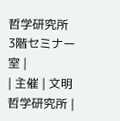哲学研究所 3階セミナー室 |
| 主催 | 文明哲学研究所 |